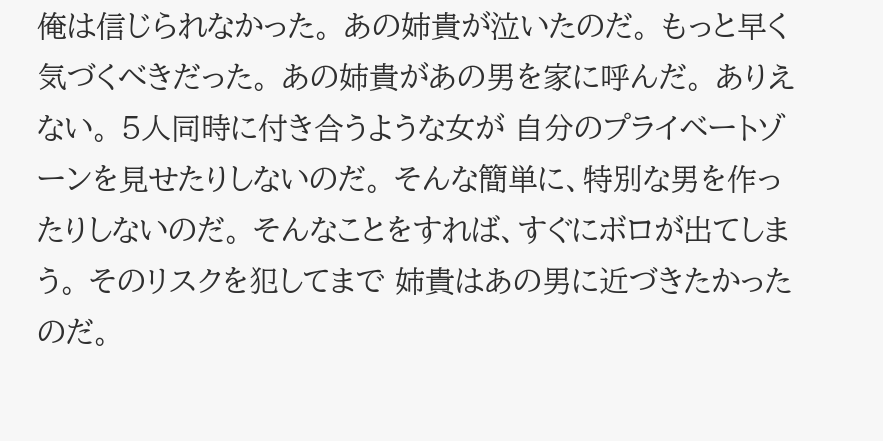俺は信じられなかった。 あの姉貴が泣いたのだ。 もっと早く気づくべきだった。 あの姉貴があの男を家に呼んだ。 ありえない。 5人同時に付き合うような女が 自分のプライベートゾーンを見せたりしないのだ。 そんな簡単に、特別な男を作ったりしないのだ。 そんなことをすれば、すぐにボロが出てしまう。 そのリスクを犯してまで 姉貴はあの男に近づきたかったのだ。